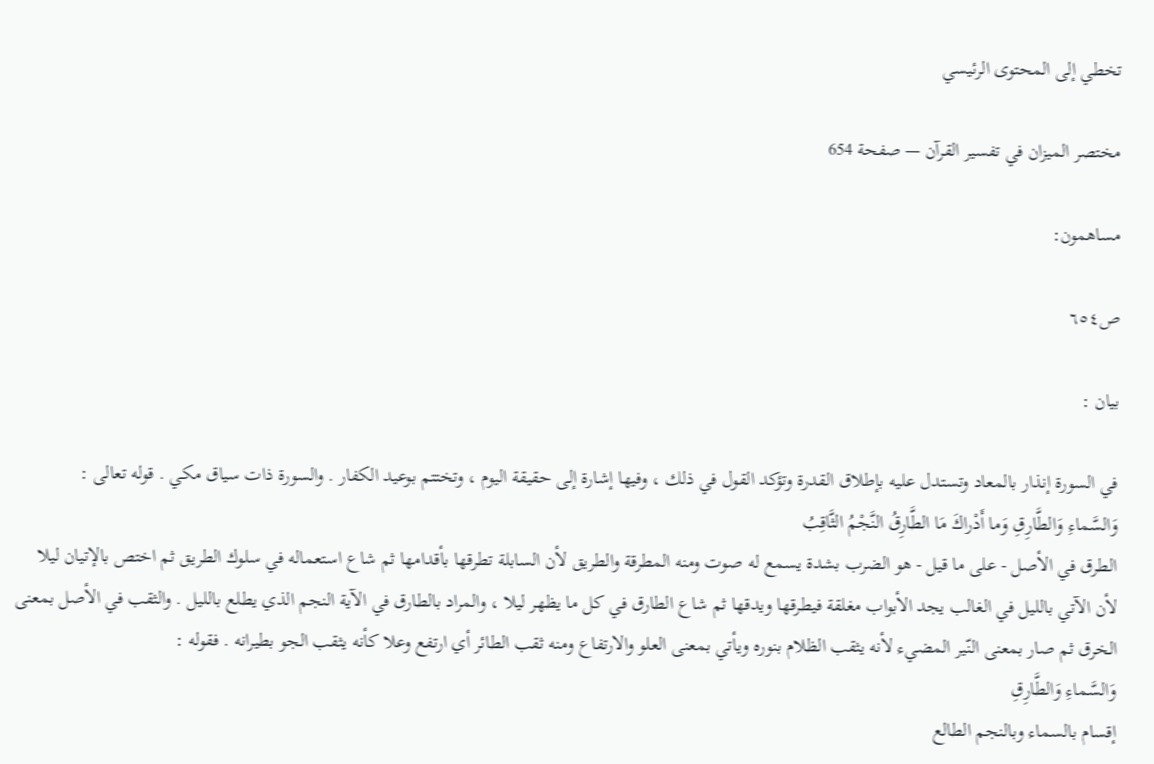تخطي إلى المحتوى الرئيسي

مختصر الميزان في تفسير القرآن — صفحة 654

مساهمون:

ص٦٥٤

بيان :

في السورة إنذار بالمعاد وتستدل عليه بإطلاق القدرة وتؤكد القول في ذلك ، وفيها إشارة إلى حقيقة اليوم ، وتختتم بوعيد الكفار . والسورة ذات سياق مكي . قوله تعالى :
وَالسَّماءِ وَالطَّارِقِ وَما أَدْراكَ مَا الطَّارِقُ النَّجْمُ الثَّاقِبُ
الطرق في الأصل - على ما قيل - هو الضرب بشدة يسمع له صوت ومنه المطرقة والطريق لأن السابلة تطرقها بأقدامها ثم شاع استعماله في سلوك الطريق ثم اختص بالإتيان ليلا لأن الآتي بالليل في الغالب يجد الأبواب مغلقة فيطرقها ويدقها ثم شاع الطارق في كل ما يظهر ليلا ، والمراد بالطارق في الآية النجم الذي يطلع بالليل . والثقب في الأصل بمعنى الخرق ثم صار بمعنى النّير المضيء لأنه يثقب الظلام بنوره ويأتي بمعنى العلو والارتفاع ومنه ثقب الطائر أي ارتفع وعلا كأنه يثقب الجو بطيرانه . فقوله :
وَالسَّماءِ وَالطَّارِقِ
إقسام بالسماء وبالنجم الطالع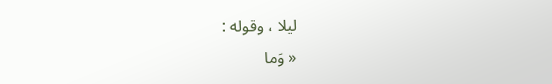ليلا ، وقوله :
« وَما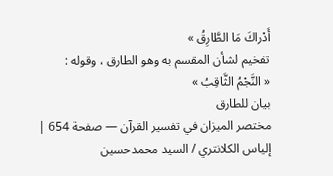أَدْراكَ مَا الطَّارِقُ »
تفخيم لشأن المقسم به وهو الطارق ، وقوله :
« النَّجْمُ الثَّاقِبُ »
بيان للطارق
مختصر الميزان في تفسير القرآن — صفحة 654 | إلياس الكلانتري / السيد محمدحسين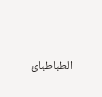الطباطبائ